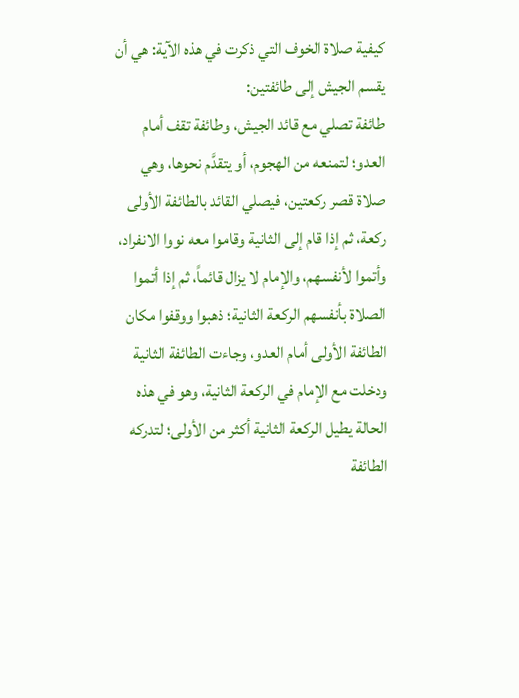كيفية صلاة الخوف التي ذكرت في هذه الآية: هي أن يقسم الجيش إلى طائفتين:
طائفة تصلي مع قائد الجيش، وطائفة تقف أمام العدو؛ لتمنعه من الهجوم، أو يتقدَّم نحوها، وهي صلاة قصر ركعتين، فيصلي القائد بالطائفة الأولى ركعة، ثم إذا قام إلى الثانية وقاموا معه نووا الانفراد، وأتموا لأنفسهم، والإمام لا يزال قائماً، ثم إذا أتموا الصلاة بأنفسهم الركعة الثانية؛ ذهبوا ووقفوا مكان الطائفة الأولى أمام العدو، وجاءت الطائفة الثانية ودخلت مع الإمام في الركعة الثانية، وهو في هذه الحالة يطيل الركعة الثانية أكثر من الأولى؛ لتدركه الطائفة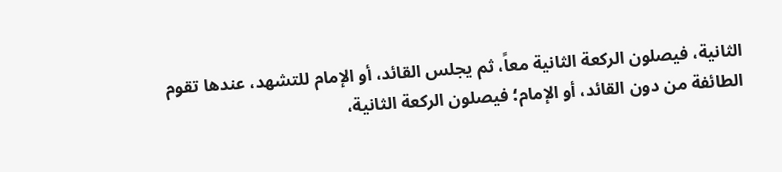الثانية، فيصلون الركعة الثانية معاً، ثم يجلس القائد، أو الإمام للتشهد، عندها تقوم الطائفة من دون القائد، أو الإمام؛ فيصلون الركعة الثانية،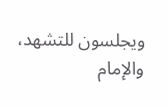ويجلسون للتشهد، والإمام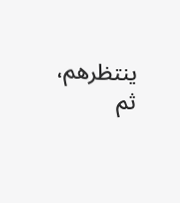ينتظرهم، ثم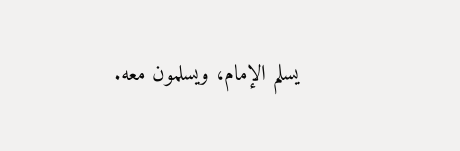يسلم الإمام، ويسلمون معه.